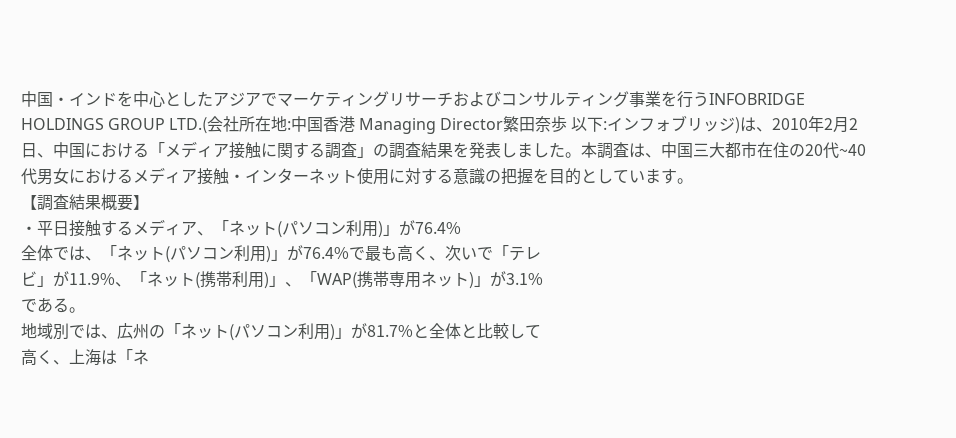中国・インドを中心としたアジアでマーケティングリサーチおよびコンサルティング事業を行うINFOBRIDGE HOLDINGS GROUP LTD.(会社所在地:中国香港 Managing Director繁田奈歩 以下:インフォブリッジ)は、2010年2月2日、中国における「メディア接触に関する調査」の調査結果を発表しました。本調査は、中国三大都市在住の20代~40代男女におけるメディア接触・インターネット使用に対する意識の把握を目的としています。
【調査結果概要】
・平日接触するメディア、「ネット(パソコン利用)」が76.4%
全体では、「ネット(パソコン利用)」が76.4%で最も高く、次いで「テレ
ビ」が11.9%、「ネット(携帯利用)」、「WAP(携帯専用ネット)」が3.1%
である。
地域別では、広州の「ネット(パソコン利用)」が81.7%と全体と比較して
高く、上海は「ネ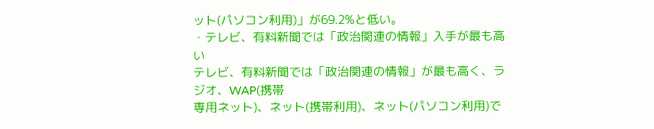ット(パソコン利用)」が69.2%と低い。
・テレビ、有料新聞では「政治関連の情報」入手が最も高い
テレビ、有料新聞では「政治関連の情報」が最も高く、ラジオ、WAP(携帯
専用ネット)、ネット(携帯利用)、ネット(パソコン利用)で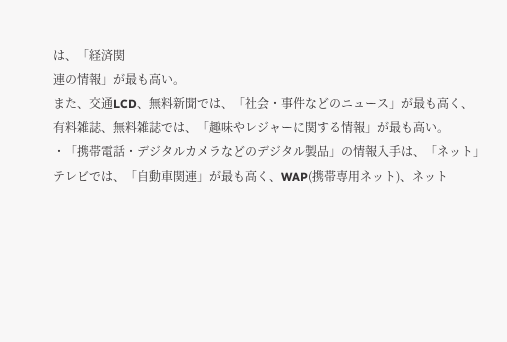は、「経済関
連の情報」が最も高い。
また、交通LCD、無料新聞では、「社会・事件などのニュース」が最も高く、
有料雑誌、無料雑誌では、「趣味やレジャーに関する情報」が最も高い。
・「携帯電話・デジタルカメラなどのデジタル製品」の情報入手は、「ネット」
テレビでは、「自動車関連」が最も高く、WAP(携帯専用ネット)、ネット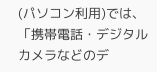(パソコン利用)では、「携帯電話・デジタルカメラなどのデ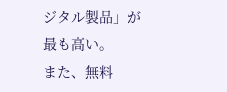ジタル製品」が
最も高い。
また、無料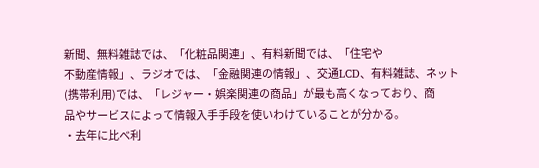新聞、無料雑誌では、「化粧品関連」、有料新聞では、「住宅や
不動産情報」、ラジオでは、「金融関連の情報」、交通LCD、有料雑誌、ネット
(携帯利用)では、「レジャー・娯楽関連の商品」が最も高くなっており、商
品やサービスによって情報入手手段を使いわけていることが分かる。
・去年に比べ利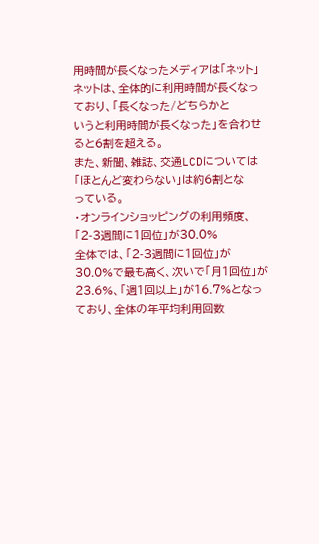用時間が長くなったメディアは「ネット」
ネットは、全体的に利用時間が長くなっており、「長くなった/どちらかと
いうと利用時間が長くなった」を合わせると6割を超える。
また、新聞、雑誌、交通LCDについては「ほとんど変わらない」は約6割とな
っている。
・オンラインショッピングの利用頻度、「2-3週間に1回位」が30.0%
全体では、「2-3週間に1回位」が30.0%で最も高く、次いで「月1回位」が
23.6%、「週1回以上」が16.7%となっており、全体の年平均利用回数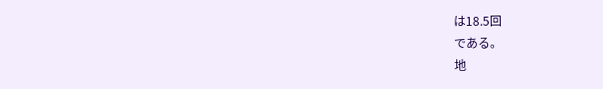は18.5回
である。
地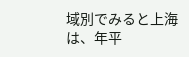域別でみると上海は、年平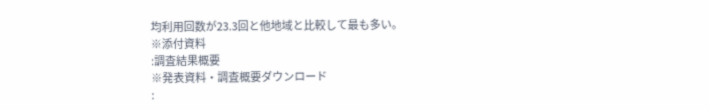均利用回数が23.3回と他地域と比較して最も多い。
※添付資料
:調査結果概要
※発表資料・調査概要ダウンロード
: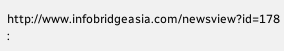http://www.infobridgeasia.com/newsview?id=178
: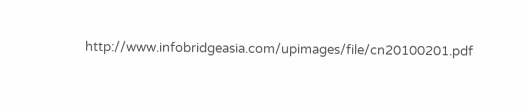http://www.infobridgeasia.com/upimages/file/cn20100201.pdf